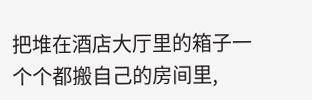把堆在酒店大厅里的箱子一个个都搬自己的房间里,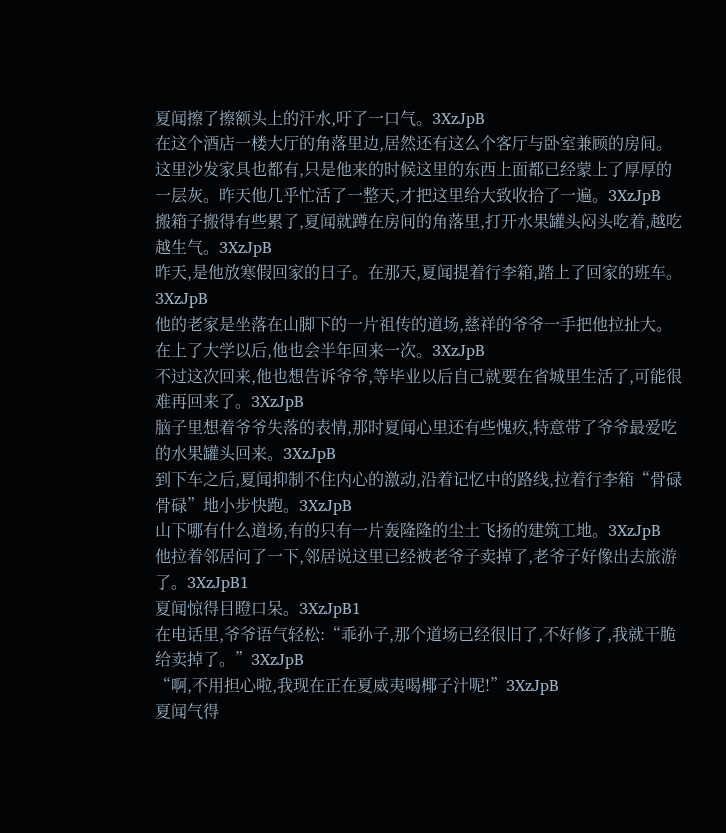夏闻擦了擦额头上的汗水,吁了一口气。3XzJpB
在这个酒店一楼大厅的角落里边,居然还有这么个客厅与卧室兼顾的房间。这里沙发家具也都有,只是他来的时候这里的东西上面都已经蒙上了厚厚的一层灰。昨天他几乎忙活了一整天,才把这里给大致收拾了一遍。3XzJpB
搬箱子搬得有些累了,夏闻就蹲在房间的角落里,打开水果罐头闷头吃着,越吃越生气。3XzJpB
昨天,是他放寒假回家的日子。在那天,夏闻提着行李箱,踏上了回家的班车。3XzJpB
他的老家是坐落在山脚下的一片祖传的道场,慈祥的爷爷一手把他拉扯大。在上了大学以后,他也会半年回来一次。3XzJpB
不过这次回来,他也想告诉爷爷,等毕业以后自己就要在省城里生活了,可能很难再回来了。3XzJpB
脑子里想着爷爷失落的表情,那时夏闻心里还有些愧疚,特意带了爷爷最爱吃的水果罐头回来。3XzJpB
到下车之后,夏闻抑制不住内心的激动,沿着记忆中的路线,拉着行李箱“骨碌骨碌”地小步快跑。3XzJpB
山下哪有什么道场,有的只有一片轰隆隆的尘土飞扬的建筑工地。3XzJpB
他拉着邻居问了一下,邻居说这里已经被老爷子卖掉了,老爷子好像出去旅游了。3XzJpB1
夏闻惊得目瞪口呆。3XzJpB1
在电话里,爷爷语气轻松:“乖孙子,那个道场已经很旧了,不好修了,我就干脆给卖掉了。”3XzJpB
“啊,不用担心啦,我现在正在夏威夷喝椰子汁呢!”3XzJpB
夏闻气得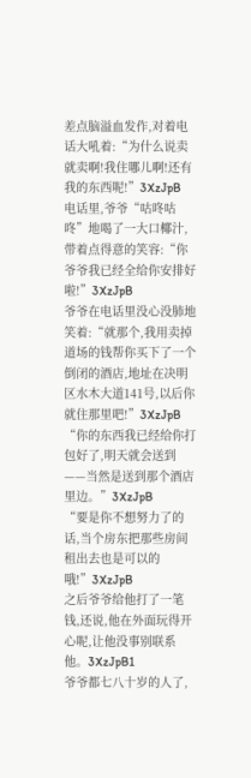差点脑溢血发作,对着电话大吼着:“为什么说卖就卖啊!我住哪儿啊!还有我的东西呢!”3XzJpB
电话里,爷爷“咕咚咕咚”地喝了一大口椰汁,带着点得意的笑容:“你爷爷我已经全给你安排好啦!”3XzJpB
爷爷在电话里没心没肺地笑着:“就那个,我用卖掉道场的钱帮你买下了一个倒闭的酒店,地址在决明区水木大道141号,以后你就住那里吧!”3XzJpB
“你的东西我已经给你打包好了,明天就会送到——当然是送到那个酒店里边。”3XzJpB
“要是你不想努力了的话,当个房东把那些房间租出去也是可以的哦!”3XzJpB
之后爷爷给他打了一笔钱,还说,他在外面玩得开心呢,让他没事别联系他。3XzJpB1
爷爷都七八十岁的人了,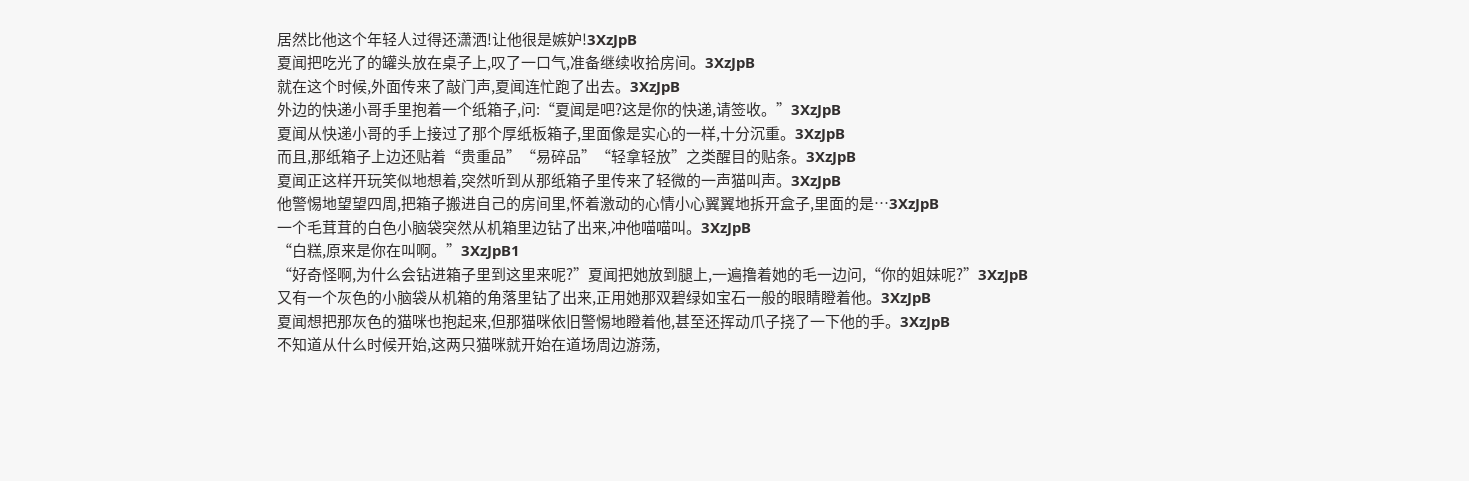居然比他这个年轻人过得还潇洒!让他很是嫉妒!3XzJpB
夏闻把吃光了的罐头放在桌子上,叹了一口气,准备继续收拾房间。3XzJpB
就在这个时候,外面传来了敲门声,夏闻连忙跑了出去。3XzJpB
外边的快递小哥手里抱着一个纸箱子,问:“夏闻是吧?这是你的快递,请签收。”3XzJpB
夏闻从快递小哥的手上接过了那个厚纸板箱子,里面像是实心的一样,十分沉重。3XzJpB
而且,那纸箱子上边还贴着“贵重品”“易碎品”“轻拿轻放”之类醒目的贴条。3XzJpB
夏闻正这样开玩笑似地想着,突然听到从那纸箱子里传来了轻微的一声猫叫声。3XzJpB
他警惕地望望四周,把箱子搬进自己的房间里,怀着激动的心情小心翼翼地拆开盒子,里面的是…3XzJpB
一个毛茸茸的白色小脑袋突然从机箱里边钻了出来,冲他喵喵叫。3XzJpB
“白糕,原来是你在叫啊。”3XzJpB1
“好奇怪啊,为什么会钻进箱子里到这里来呢?”夏闻把她放到腿上,一遍撸着她的毛一边问,“你的姐妹呢?”3XzJpB
又有一个灰色的小脑袋从机箱的角落里钻了出来,正用她那双碧绿如宝石一般的眼睛瞪着他。3XzJpB
夏闻想把那灰色的猫咪也抱起来,但那猫咪依旧警惕地瞪着他,甚至还挥动爪子挠了一下他的手。3XzJpB
不知道从什么时候开始,这两只猫咪就开始在道场周边游荡,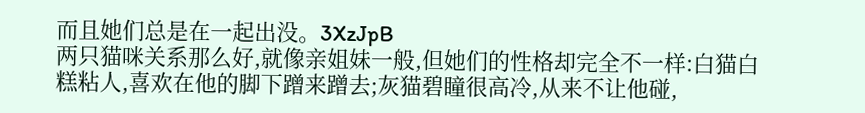而且她们总是在一起出没。3XzJpB
两只猫咪关系那么好,就像亲姐妹一般,但她们的性格却完全不一样:白猫白糕粘人,喜欢在他的脚下蹭来蹭去;灰猫碧瞳很高冷,从来不让他碰,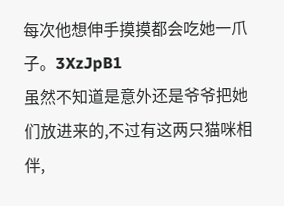每次他想伸手摸摸都会吃她一爪子。3XzJpB1
虽然不知道是意外还是爷爷把她们放进来的,不过有这两只猫咪相伴,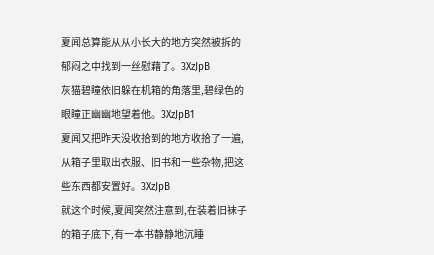夏闻总算能从从小长大的地方突然被拆的郁闷之中找到一丝慰藉了。3XzJpB
灰猫碧瞳依旧躲在机箱的角落里,碧绿色的眼瞳正幽幽地望着他。3XzJpB1
夏闻又把昨天没收拾到的地方收拾了一遍,从箱子里取出衣服、旧书和一些杂物,把这些东西都安置好。3XzJpB
就这个时候,夏闻突然注意到,在装着旧袜子的箱子底下,有一本书静静地沉睡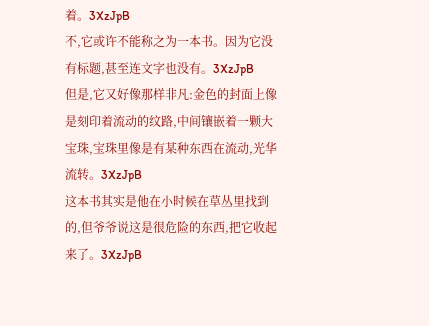着。3XzJpB
不,它或许不能称之为一本书。因为它没有标题,甚至连文字也没有。3XzJpB
但是,它又好像那样非凡:金色的封面上像是刻印着流动的纹路,中间镶嵌着一颗大宝珠,宝珠里像是有某种东西在流动,光华流转。3XzJpB
这本书其实是他在小时候在草丛里找到的,但爷爷说这是很危险的东西,把它收起来了。3XzJpB